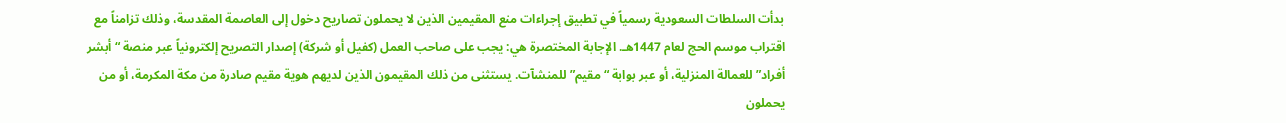بدأت السلطات السعودية رسمياً في تطبيق إجراءات منع المقيمين الذين لا يحملون تصاريح دخول إلى العاصمة المقدسة، وذلك تزامناً مع اقتراب موسم الحج لعام 1447هـ. الإجابة المختصرة هي: يجب على صاحب العمل (كفيل أو شركة) إصدار التصريح إلكترونياً عبر منصة “أبشر أفراد” للعمالة المنزلية، أو عبر بوابة “مقيم” للمنشآت. يستثنى من ذلك المقيمون الذين لديهم هوية مقيم صادرة من مكة المكرمة، أو من يحملون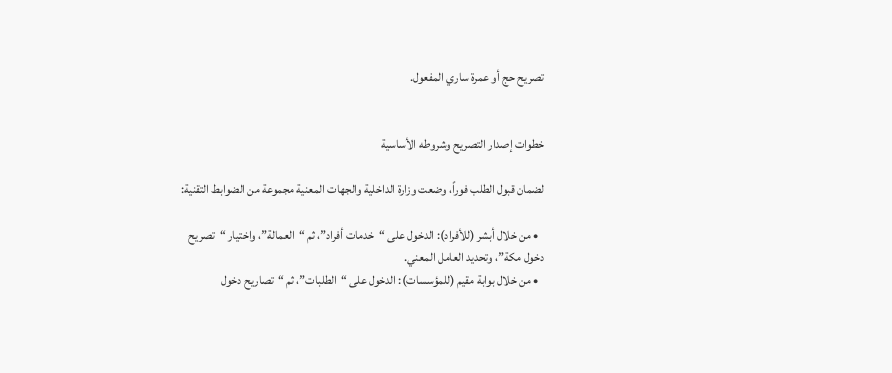تصريح حج أو عمرة ساري المفعول.


خطوات إصدار التصريح وشروطه الأساسية

لضمان قبول الطلب فوراً، وضعت وزارة الداخلية والجهات المعنية مجموعة من الضوابط التقنية:

  • من خلال أبشر (للأفراد): الدخول على “خدمات أفراد”، ثم “العمالة”، واختيار “تصريح دخول مكة”، وتحديد العامل المعني.
  • من خلال بوابة مقيم (للمؤسسات): الدخول على “الطلبات”، ثم “تصاريح دخول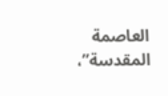العاصمة المقدسة”،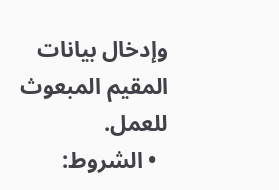وإدخال بيانات المقيم المبعوث للعمل.
  • الشروط: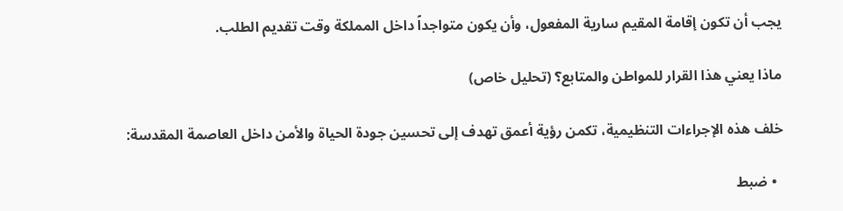يجب أن تكون إقامة المقيم سارية المفعول، وأن يكون متواجداً داخل المملكة وقت تقديم الطلب.

ماذا يعني هذا القرار للمواطن والمتابع؟ (تحليل خاص)

خلف هذه الإجراءات التنظيمية، تكمن رؤية أعمق تهدف إلى تحسين جودة الحياة والأمن داخل العاصمة المقدسة:

  • ضبط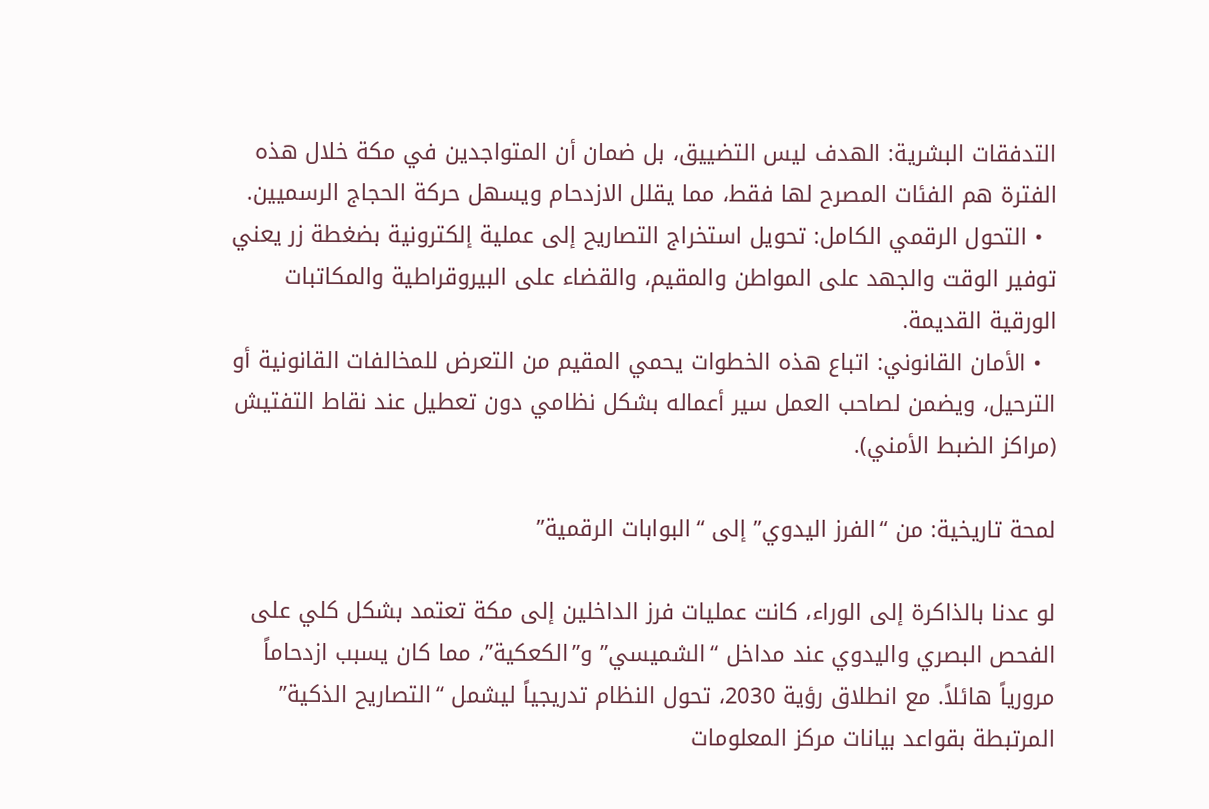التدفقات البشرية: الهدف ليس التضييق، بل ضمان أن المتواجدين في مكة خلال هذه الفترة هم الفئات المصرح لها فقط، مما يقلل الازدحام ويسهل حركة الحجاج الرسميين.
  • التحول الرقمي الكامل: تحويل استخراج التصاريح إلى عملية إلكترونية بضغطة زر يعني توفير الوقت والجهد على المواطن والمقيم، والقضاء على البيروقراطية والمكاتبات الورقية القديمة.
  • الأمان القانوني: اتباع هذه الخطوات يحمي المقيم من التعرض للمخالفات القانونية أو الترحيل، ويضمن لصاحب العمل سير أعماله بشكل نظامي دون تعطيل عند نقاط التفتيش (مراكز الضبط الأمني).

لمحة تاريخية: من “الفرز اليدوي” إلى “البوابات الرقمية”

لو عدنا بالذاكرة إلى الوراء، كانت عمليات فرز الداخلين إلى مكة تعتمد بشكل كلي على الفحص البصري واليدوي عند مداخل “الشميسي” و”الكعكية”، مما كان يسبب ازدحاماً مرورياً هائلاً. مع انطلاق رؤية 2030، تحول النظام تدريجياً ليشمل “التصاريح الذكية” المرتبطة بقواعد بيانات مركز المعلومات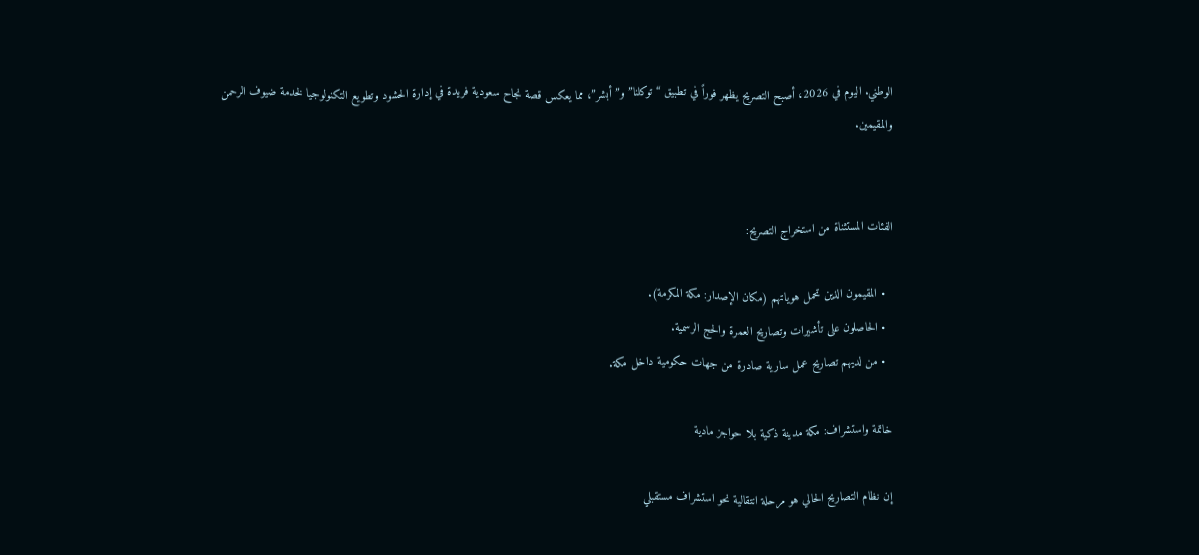الوطني. اليوم في 2026، أصبح التصريح يظهر فوراً في تطبيق “توكلنا” و”أبشر”، مما يعكس قصة نجاح سعودية فريدة في إدارة الحشود وتطويع التكنولوجيا لخدمة ضيوف الرحمن والمقيمين.


الفئات المستثناة من استخراج التصريح:

  • المقيمون الذين تحمل هوياتهم (مكان الإصدار: مكة المكرمة).
  • الحاصلون على تأشيرات وتصاريح العمرة والحج الرسمية.
  • من لديهم تصاريح عمل سارية صادرة من جهات حكومية داخل مكة.

خاتمة واستشراف: مكة مدينة ذكية بلا حواجز مادية

إن نظام التصاريح الحالي هو مرحلة انتقالية نحو استشراف مستقبلي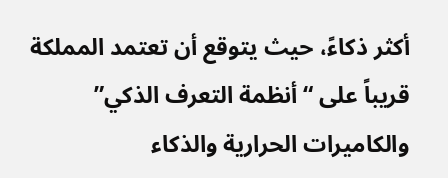أكثر ذكاءً، حيث يتوقع أن تعتمد المملكة قريباً على “أنظمة التعرف الذكي” والكاميرات الحرارية والذكاء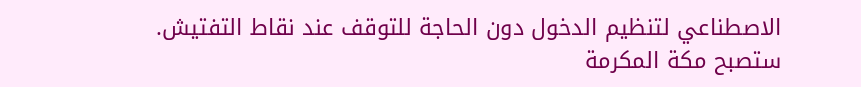الاصطناعي لتنظيم الدخول دون الحاجة للتوقف عند نقاط التفتيش. ستصبح مكة المكرمة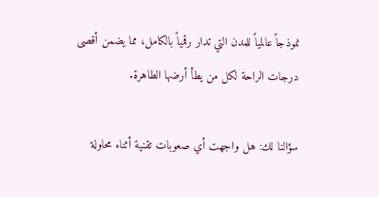نموذجاً عالمياً للمدن التي تدار رقمياً بالكامل، مما يضمن أقصى درجات الراحة لكل من يطأ أرضها الطاهرة.

سؤالنا لك: هل واجهت أي صعوبات تقنية أثناء محاولة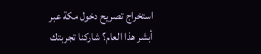استخراج تصريح دخول مكة عبر أبشر هذا العام؟ شاركنا تجربتك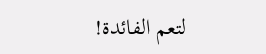لتعم الفائدة!